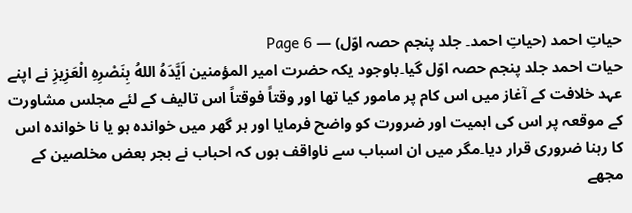حیاتِ احمد (حیاتِ احمد۔ جلد پنجم حصہ اوّل) — Page 6
حیات احمد جلد پنجم حصہ اوّل گیا۔باوجود یکہ حضرت امیر المؤمنین اَيَّدَهُ اللهُ بِنَصْرِهِ الْعَزِيزِ نے اپنے عہد خلافت کے آغاز میں اس کام پر مامور کیا تھا اور وقتاً فوقتاً اس تالیف کے لئے مجلس مشاورت کے موقعہ پر اس کی اہمیت اور ضرورت کو واضح فرمایا اور ہر گھر میں خواندہ ہو یا نا خواندہ اس کا رہنا ضروری قرار دیا۔مگر میں ان اسباب سے ناواقف ہوں کہ احباب نے بجر بعض مخلصین کے مجھے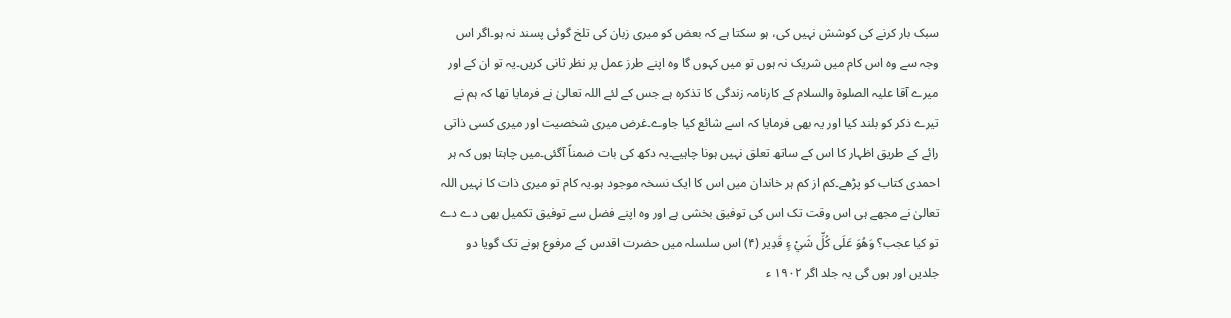سبک بار کرنے کی کوشش نہیں کی، ہو سکتا ہے کہ بعض کو میری زبان کی تلخ گوئی پسند نہ ہو۔اگر اس وجہ سے وہ اس کام میں شریک نہ ہوں تو میں کہوں گا وہ اپنے طرز عمل پر نظر ثانی کریں۔یہ تو ان کے اور میرے آقا علیہ الصلوۃ والسلام کے کارنامہ زندگی کا تذکرہ ہے جس کے لئے اللہ تعالیٰ نے فرمایا تھا کہ ہم نے تیرے ذکر کو بلند کیا اور یہ بھی فرمایا کہ اسے شائع کیا جاوے۔غرض میری شخصیت اور میری کسی ذاتی رائے کے طریق اظہار کا اس کے ساتھ تعلق نہیں ہونا چاہیے۔یہ دکھ کی بات ضمناً آگئی۔میں چاہتا ہوں کہ ہر احمدی کتاب کو پڑھے۔کم از کم ہر خاندان میں اس کا ایک نسخہ موجود ہو۔یہ کام تو میری ذات کا نہیں اللہ تعالیٰ نے مجھے ہی اس وقت تک اس کی توفیق بخشی ہے اور وہ اپنے فضل سے توفیق تکمیل بھی دے دے تو کیا عجب؟ وَهُوَ عَلَى كُلِّ شَيْ ءٍ قَدِير (۴) اس سلسلہ میں حضرت اقدس کے مرفوع ہونے تک گویا دو جلدیں اور ہوں گی یہ جلد اگر ۱۹۰۲ ء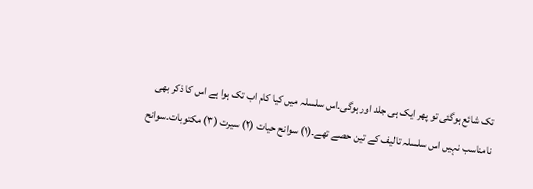تک شائع ہوگئی تو پھر ایک ہی جلد اور ہوگی۔اس سلسلہ میں کیا کام اب تک ہوا ہے اس کا ذکر بھی نامناسب نہیں اس سلسلہ تالیف کے تین حصے تھے۔(۱) سوانح حیات (۲) سیرت (۳) مکتوبات۔سوانح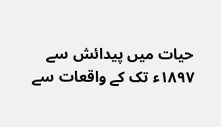حیات میں پیدائش سے ۱۸۹۷ء تک کے واقعات سے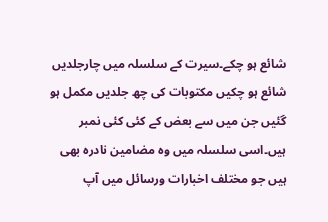شائع ہو چکے۔سیرت کے سلسلہ میں چارجلدیں شائع ہو چکیں مکتوبات کی چھ جلدیں مکمل ہو گئیں جن میں سے بعض کے کئی کئی نمبر ہیں۔اسی سلسلہ میں وہ مضامین نادرہ بھی ہیں جو مختلف اخبارات ورسائل میں آپ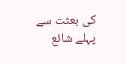کی بعثت سے پہلے شائع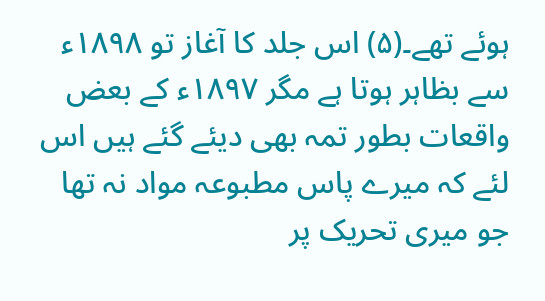ہوئے تھے۔(۵) اس جلد کا آغاز تو ۱۸۹۸ء سے بظاہر ہوتا ہے مگر ۱۸۹۷ء کے بعض واقعات بطور تمہ بھی دیئے گئے ہیں اس لئے کہ میرے پاس مطبوعہ مواد نہ تھا جو میری تحریک پر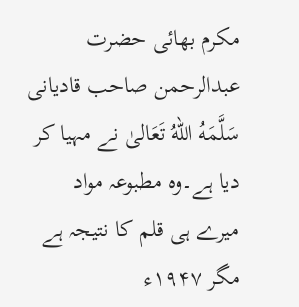مکرم بھائی حضرت عبدالرحمن صاحب قادیانی سَلَّمَهُ اللهُ تَعَالیٰ نے مہیا کر دیا ہے۔وہ مطبوعہ مواد میرے ہی قلم کا نتیجہ ہے مگر ۱۹۴۷ء